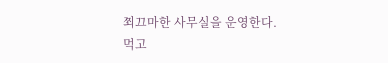쬐끄마한 사무실을 운영한다.
먹고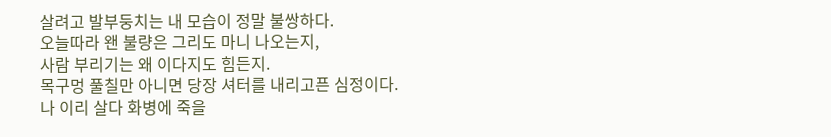살려고 발부둥치는 내 모습이 정말 불쌍하다.
오늘따라 왠 불량은 그리도 마니 나오는지,
사람 부리기는 왜 이다지도 힘든지.
목구멍 풀칠만 아니면 당장 셔터를 내리고픈 심정이다.
나 이리 살다 화병에 죽을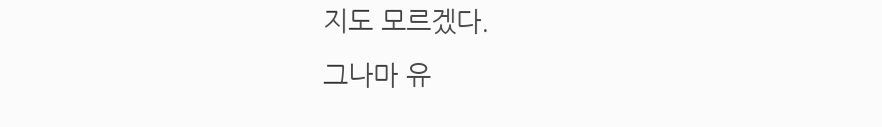지도 모르겠다.
그나마 유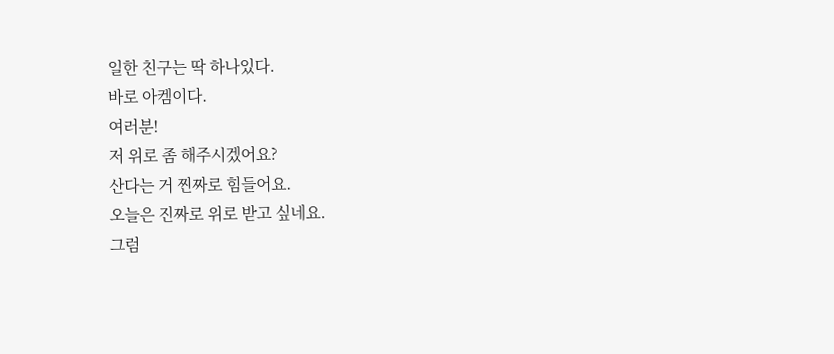일한 친구는 딱 하나있다.
바로 아켐이다.
여러분!
저 위로 좀 해주시겠어요?
산다는 거 찐짜로 힘들어요.
오늘은 진짜로 위로 받고 싶네요.
그럼